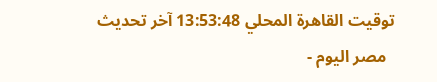توقيت القاهرة المحلي 13:53:48 آخر تحديث
  مصر اليوم -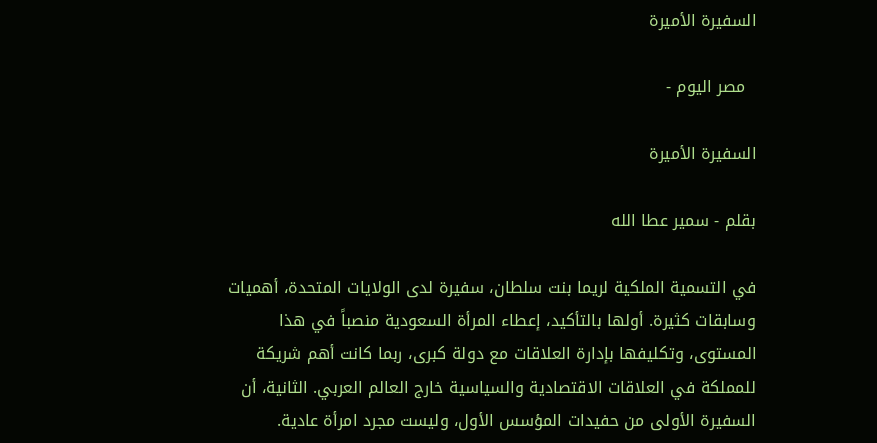السفيرة الأميرة

  مصر اليوم -

السفيرة الأميرة

بقلم - سمير عطا الله

في التسمية الملكية لريما بنت سلطان، سفيرة لدى الولايات المتحدة، أهميات وسابقات كثيرة. أولها بالتأكيد، إعطاء المرأة السعودية منصباً في هذا المستوى، وتكليفها بإدارة العلاقات مع دولة كبرى، ربما كانت أهم شريكة للمملكة في العلاقات الاقتصادية والسياسية خارج العالم العربي. الثانية، أن السفيرة الأولى من حفيدات المؤسس الأول، وليست مجرد امرأة عادية.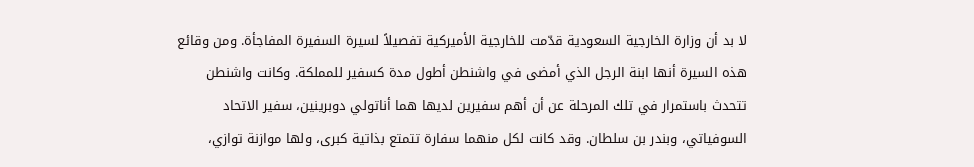لا بد أن وزارة الخارجية السعودية قدّمت للخارجية الأميركية تفصيلاً لسيرة السفيرة المفاجأة. ومن وقائع هذه السيرة أنها ابنة الرجل الذي أمضى في واشنطن أطول مدة كسفير للمملكة. وكانت واشنطن تتحدث باستمرار في تلك المرحلة عن أن أهم سفيرين لديها هما أناتولي دوبرينين، سفير الاتحاد السوفياتي، وبندر بن سلطان. وقد كانت لكل منهما سفارة تتمتع بذاتية كبرى، ولها موازنة توازي،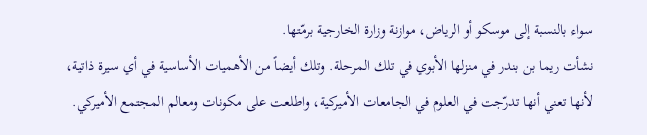سواء بالنسبة إلى موسكو أو الرياض، موازنة وزارة الخارجية برمّتها.
نشأت ريما بن بندر في منزلها الأبوي في تلك المرحلة. وتلك أيضاً من الأهميات الأساسية في أي سيرة ذاتية، لأنها تعني أنها تدرّجت في العلوم في الجامعات الأميركية، واطلعت على مكونات ومعالم المجتمع الأميركي.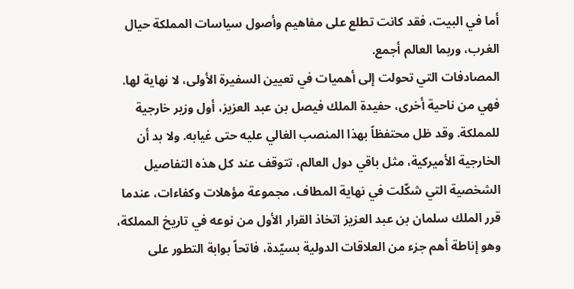أما في البيت، فقد كانت تطلع على مفاهيم وأصول سياسات المملكة حيال الغرب، وربما العالم أجمع.
المصادفات التي تحولت إلى أهميات في تعيين السفيرة الأولى، لا نهاية لها. فهي من ناحية أخرى، حفيدة الملك فيصل بن عبد العزيز، أول وزير خارجية للمملكة. وقد ظل محتفظاً بهذا المنصب الغالي عليه حتى غيابه. ولا بد أن الخارجية الأميركية، مثل باقي دول العالم، تتوقف عند كل هذه التفاصيل الشخصية التي شكّلت في نهاية المطاف، مجموعة مؤهلات وكفاءات، عندما قرر الملك سلمان بن عبد العزيز اتخاذ القرار الأول من نوعه في تاريخ المملكة، وهو إناطة أهم جزء من العلاقات الدولية بسيّدة، فاتحاً بوابة التطور على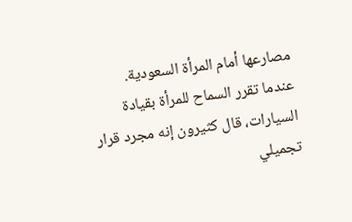مصارعها أمام المرأة السعودية.
عندما تقرر السماح للمرأة بقيادة السيارات، قال كثيرون إنه مجرد قرار تجميلي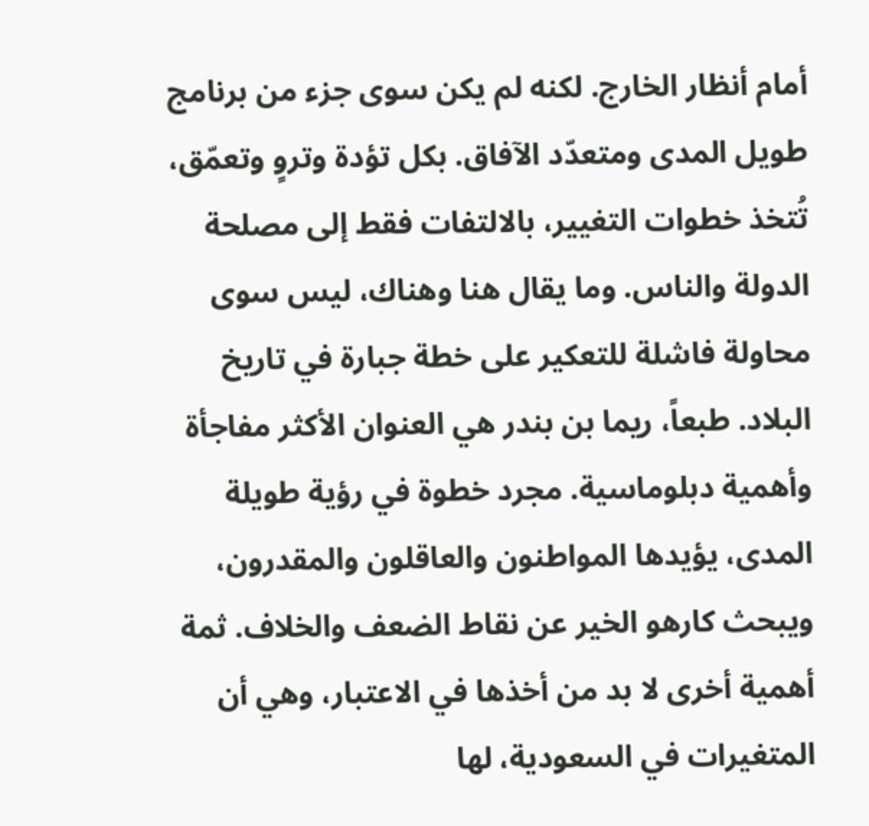أمام أنظار الخارج. لكنه لم يكن سوى جزء من برنامج طويل المدى ومتعدّد الآفاق. بكل تؤدة وتروٍ وتعمّق، تُتخذ خطوات التغيير، بالالتفات فقط إلى مصلحة الدولة والناس. وما يقال هنا وهناك، ليس سوى محاولة فاشلة للتعكير على خطة جبارة في تاريخ البلاد. طبعاً، ريما بن بندر هي العنوان الأكثر مفاجأة وأهمية دبلوماسية. مجرد خطوة في رؤية طويلة المدى، يؤيدها المواطنون والعاقلون والمقدرون، ويبحث كارهو الخير عن نقاط الضعف والخلاف. ثمة أهمية أخرى لا بد من أخذها في الاعتبار، وهي أن المتغيرات في السعودية، لها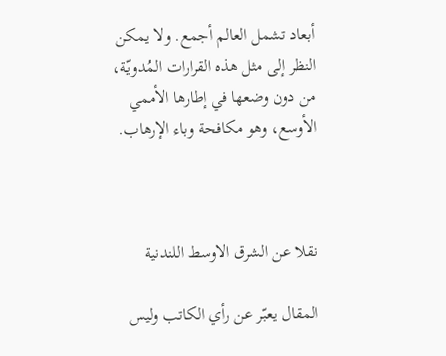أبعاد تشمل العالم أجمع. ولا يمكن النظر إلى مثل هذه القرارات المُدويّة، من دون وضعها في إطارها الأممي الأوسع، وهو مكافحة وباء الإرهاب.



نقلا عن الشرق الاوسط اللندنية

المقال يعبّر عن رأي الكاتب وليس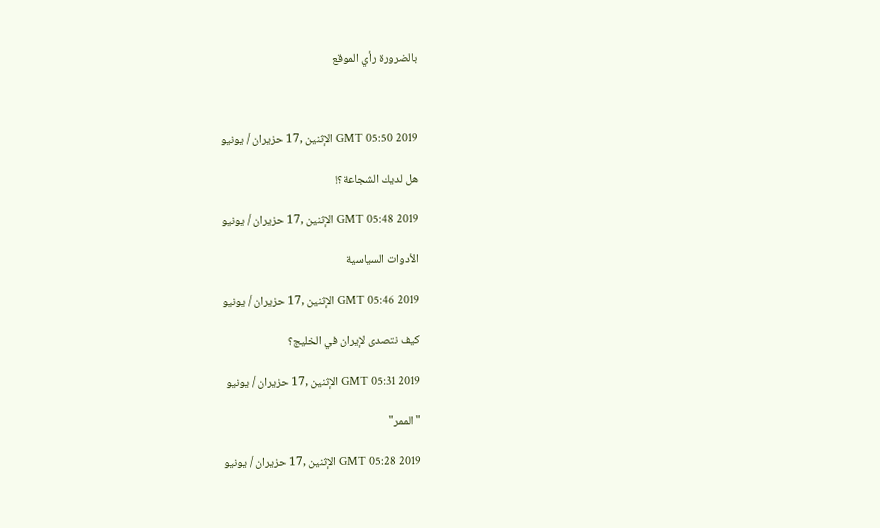بالضرورة رأي الموقع



GMT 05:50 2019 الإثنين ,17 حزيران / يونيو

هل لديك الشجاعة؟!

GMT 05:48 2019 الإثنين ,17 حزيران / يونيو

الأدوات السياسية

GMT 05:46 2019 الإثنين ,17 حزيران / يونيو

كيف نتصدى لإيران في الخليج؟

GMT 05:31 2019 الإثنين ,17 حزيران / يونيو

"الممر"

GMT 05:28 2019 الإثنين ,17 حزيران / يونيو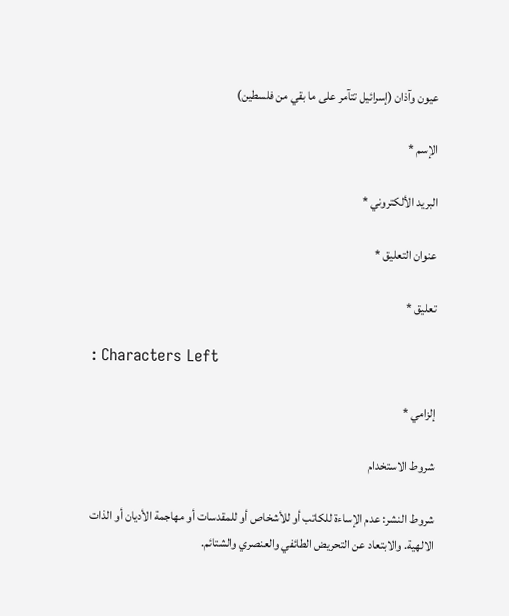عيون وآذان (إسرائيل تتآمر على ما بقي من فلسطين)

الإسم *

البريد الألكتروني *

عنوان التعليق *

تعليق *

: Characters Left

إلزامي *

شروط الاستخدام

شروط النشر: عدم الإساءة للكاتب أو للأشخاص أو للمقدسات أو مهاجمة الأديان أو الذات الالهية. والابتعاد عن التحريض الطائفي والعنصري والشتائم.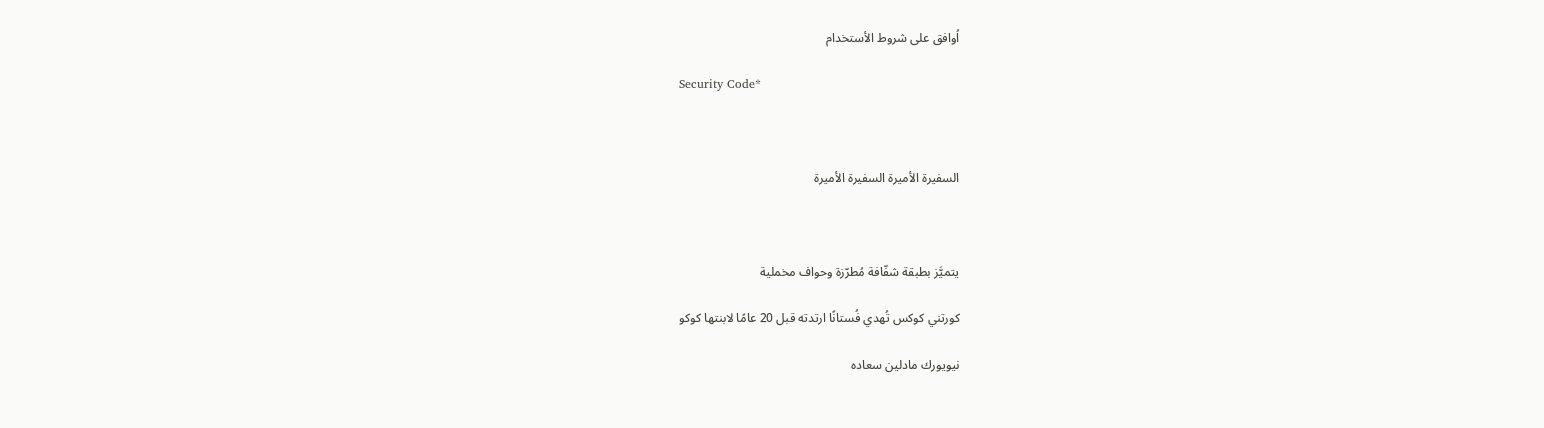اُوافق على شروط الأستخدام

Security Code*



السفيرة الأميرة السفيرة الأميرة



يتميَّز بطبقة شفّافة مُطرّزة وحواف مخملية

كورتني كوكس تُهدي فُستانًا ارتدته قبل 20 عامًا لابنتها كوكو

نيويورك مادلين سعاده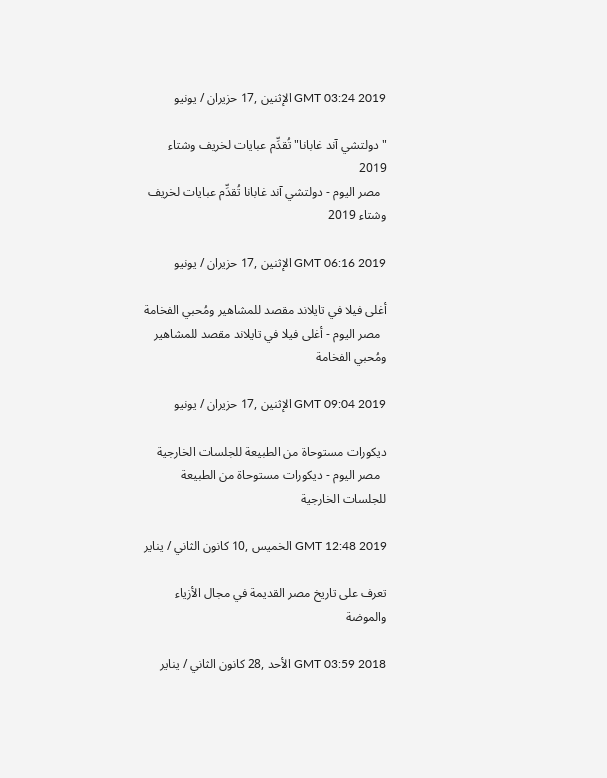GMT 03:24 2019 الإثنين ,17 حزيران / يونيو

"دولتشي آند غابانا" تُقدِّم عبايات لخريف وشتاء 2019
  مصر اليوم - دولتشي آند غابانا تُقدِّم عبايات لخريف وشتاء 2019

GMT 06:16 2019 الإثنين ,17 حزيران / يونيو

أغلى فيلا في تايلاند مقصد للمشاهير ومُحبي الفخامة
  مصر اليوم - أغلى فيلا في تايلاند مقصد للمشاهير ومُحبي الفخامة

GMT 09:04 2019 الإثنين ,17 حزيران / يونيو

ديكورات مستوحاة من الطبيعة للجلسات الخارجية
  مصر اليوم - ديكورات مستوحاة من الطبيعة للجلسات الخارجية

GMT 12:48 2019 الخميس ,10 كانون الثاني / يناير

تعرف على تاريخ مصر القديمة في مجال الأزياء والموضة

GMT 03:59 2018 الأحد ,28 كانون الثاني / يناير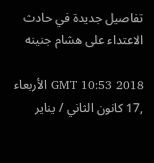تفاصيل جديدة في حادث الاعتداء على هشام جنينه

GMT 10:53 2018 الأربعاء ,17 كانون الثاني / يناير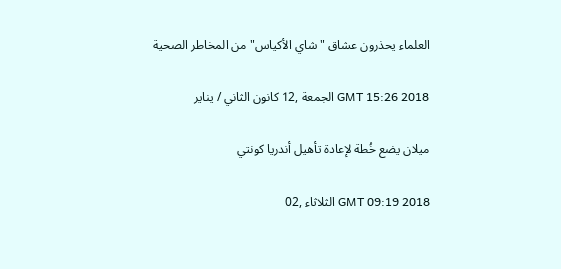العلماء يحذرون عشاق "شاي الأكياس" من المخاطر الصحية

GMT 15:26 2018 الجمعة ,12 كانون الثاني / يناير

ميلان يضع خُطة لإعادة تأهيل أندريا كونتي

GMT 09:19 2018 الثلاثاء ,02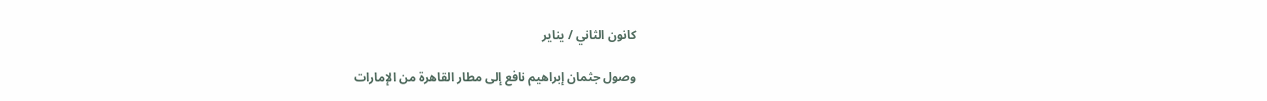كانون الثاني / يناير

وصول جثمان إبراهيم نافع إلى مطار القاهرة من الإمارات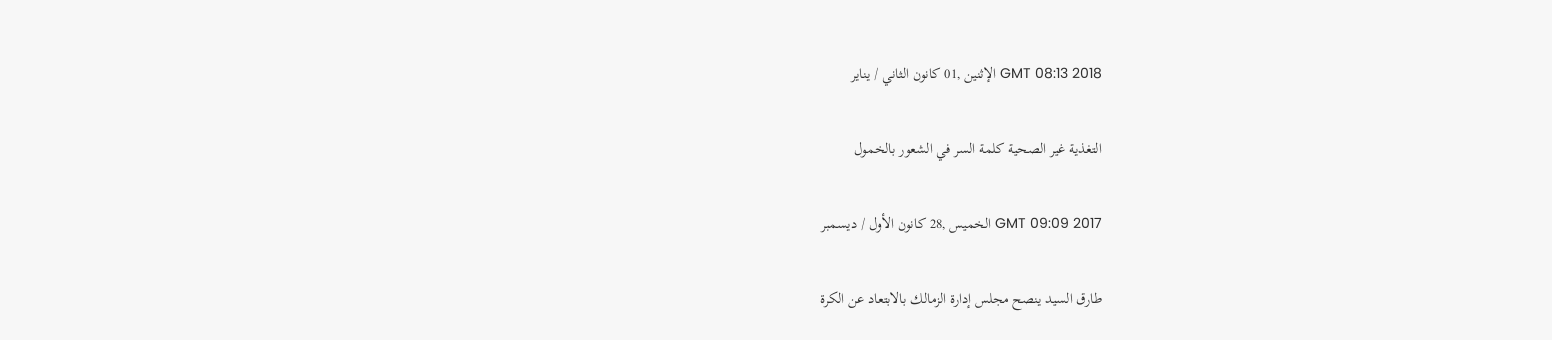GMT 08:13 2018 الإثنين ,01 كانون الثاني / يناير

التغذية غير الصحية كلمة السر في الشعور بالخمول

GMT 09:09 2017 الخميس ,28 كانون الأول / ديسمبر

طارق السيد ينصح مجلس إدارة الزمالك بالابتعاد عن الكرة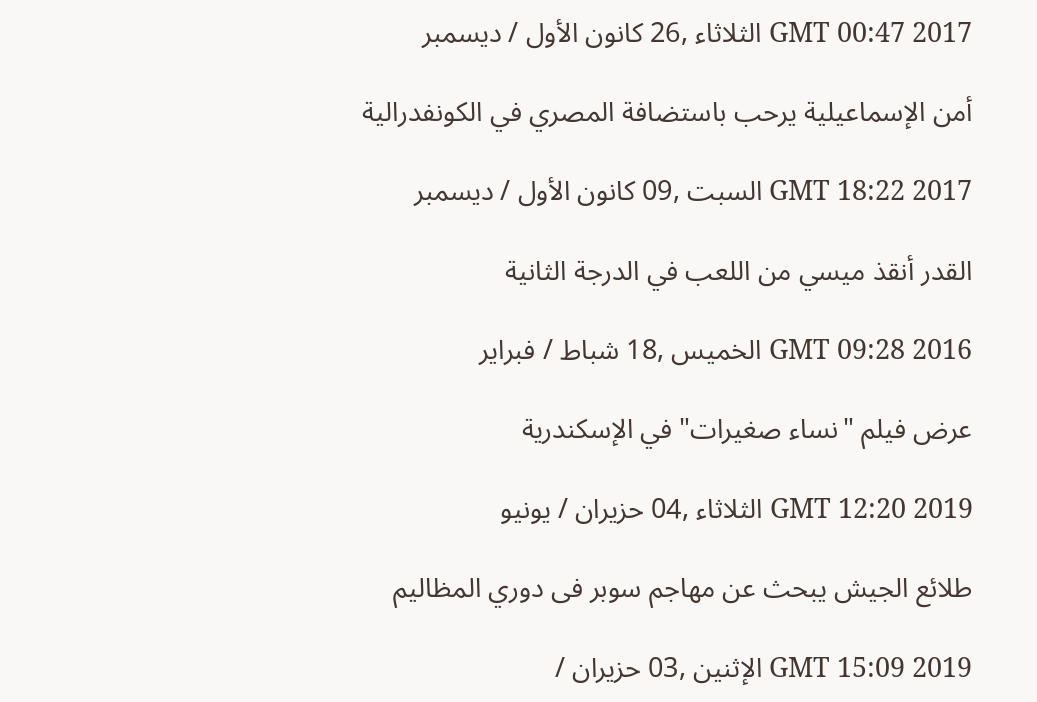GMT 00:47 2017 الثلاثاء ,26 كانون الأول / ديسمبر

أمن الإسماعيلية يرحب باستضافة المصري في الكونفدرالية

GMT 18:22 2017 السبت ,09 كانون الأول / ديسمبر

القدر أنقذ ميسي من اللعب في الدرجة الثانية

GMT 09:28 2016 الخميس ,18 شباط / فبراير

عرض فيلم "نساء صغيرات" في الإسكندرية

GMT 12:20 2019 الثلاثاء ,04 حزيران / يونيو

طلائع الجيش يبحث عن مهاجم سوبر فى دوري المظاليم

GMT 15:09 2019 الإثنين ,03 حزيران /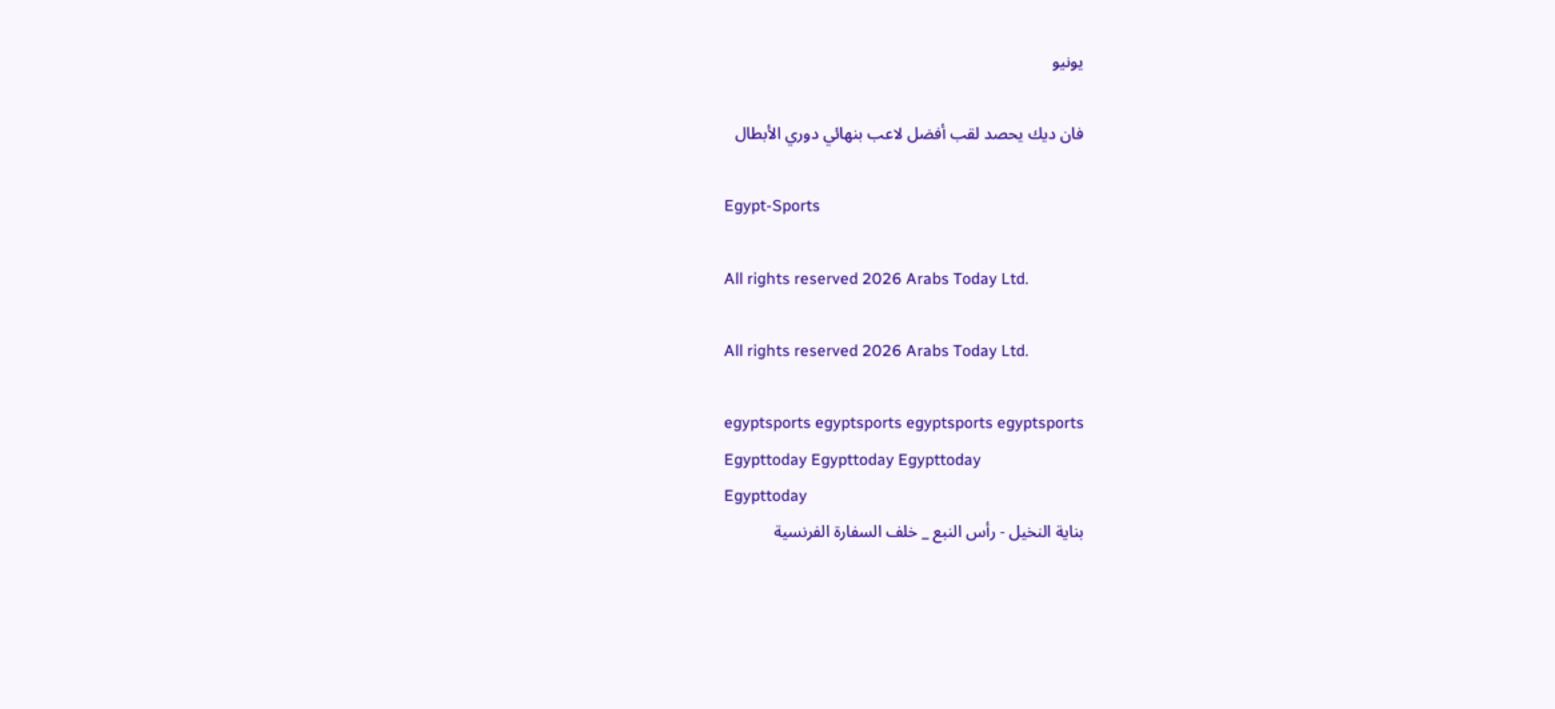يونيو

فان ديك يحصد لقب أفضل لاعب بنهائي دوري الأبطال

Egypt-Sports

All rights reserved 2026 Arabs Today Ltd.

All rights reserved 2026 Arabs Today Ltd.

egyptsports egyptsports egyptsports egyptsports
Egypttoday Egypttoday Egypttoday
Egypttoday
بناية النخيل - رأس النبع _ خلف السفارة الفرنسية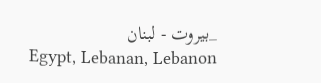_بيروت - لبنان
Egypt, Lebanan, Lebanon